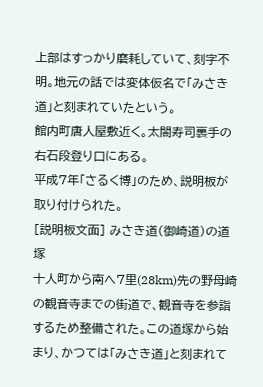上部はすっかり磨耗していて、刻字不明。地元の話では変体仮名で「みさき道」と刻まれていたという。
館内町唐人屋敷近く。太閤寿司裏手の右石段登り口にある。
平成7年「さるく博」のため、説明板が取り付けられた。
[説明板文面] みさき道(御崎道)の道塚
十人町から南へ7里(28km)先の野母崎の観音寺までの街道で、観音寺を参詣するため整備された。この道塚から始まり、かつては「みさき道」と刻まれて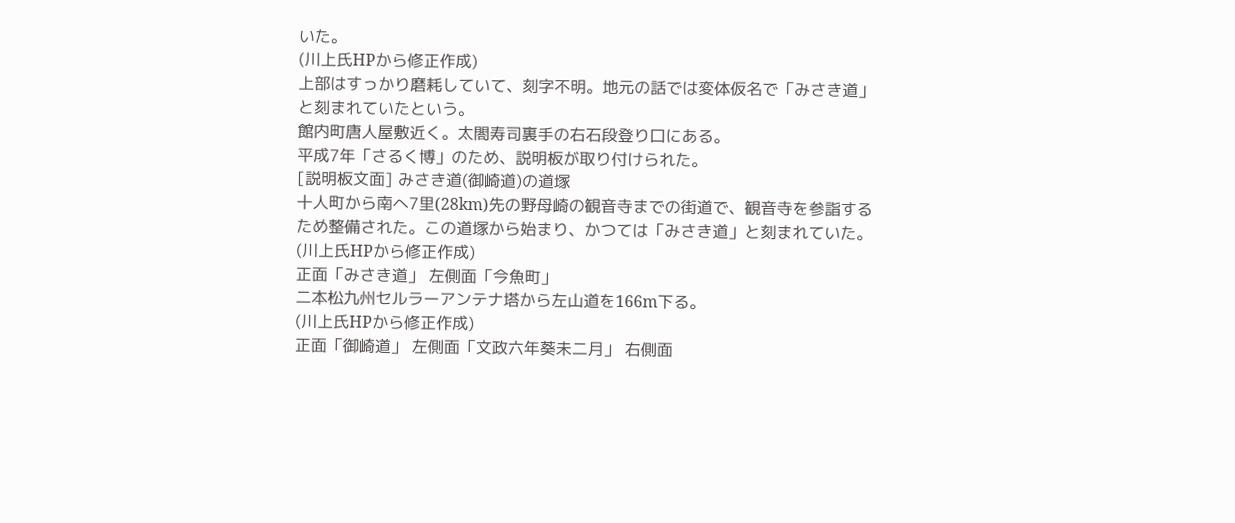いた。
(川上氏HPから修正作成)
上部はすっかり磨耗していて、刻字不明。地元の話では変体仮名で「みさき道」と刻まれていたという。
館内町唐人屋敷近く。太閤寿司裏手の右石段登り口にある。
平成7年「さるく博」のため、説明板が取り付けられた。
[説明板文面] みさき道(御崎道)の道塚
十人町から南へ7里(28km)先の野母崎の観音寺までの街道で、観音寺を参詣するため整備された。この道塚から始まり、かつては「みさき道」と刻まれていた。
(川上氏HPから修正作成)
正面「みさき道」 左側面「今魚町」
二本松九州セルラーアンテナ塔から左山道を166m下る。
(川上氏HPから修正作成)
正面「御崎道」 左側面「文政六年葵未二月」 右側面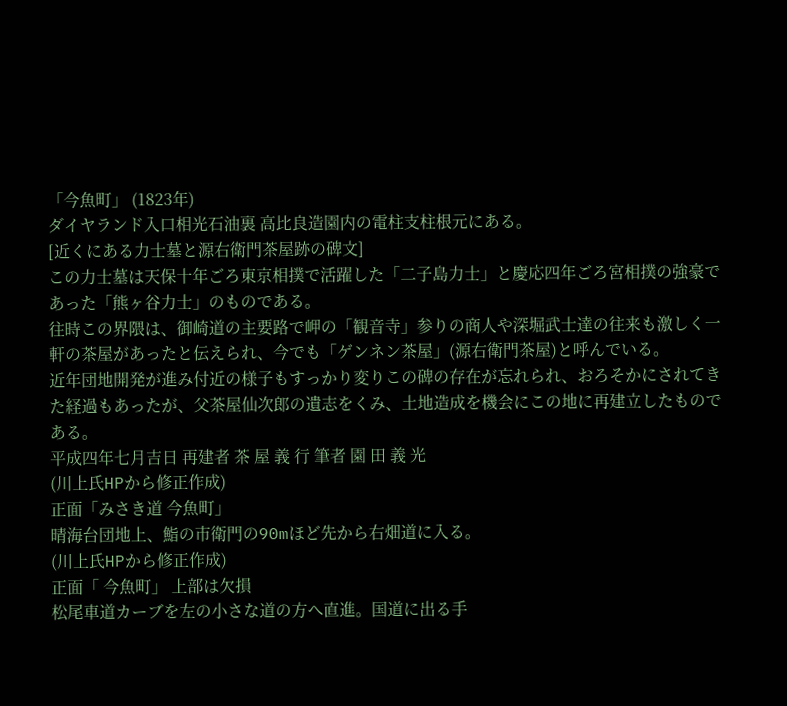「今魚町」 (1823年)
ダイヤランド入口相光石油裏 高比良造園内の電柱支柱根元にある。
[近くにある力士墓と源右衛門茶屋跡の碑文]
この力士墓は天保十年ごろ東京相撲で活躍した「二子島力士」と慶応四年ごろ宮相撲の強豪であった「熊ヶ谷力士」のものである。
往時この界隈は、御崎道の主要路で岬の「観音寺」参りの商人や深堀武士達の往来も激しく一軒の茶屋があったと伝えられ、今でも「ゲンネン茶屋」(源右衛門茶屋)と呼んでいる。
近年団地開発が進み付近の様子もすっかり変りこの碑の存在が忘れられ、おろそかにされてきた経過もあったが、父茶屋仙次郎の遺志をくみ、土地造成を機会にこの地に再建立したものである。
平成四年七月吉日 再建者 茶 屋 義 行 筆者 園 田 義 光
(川上氏HPから修正作成)
正面「みさき道 今魚町」
晴海台団地上、鮨の市衛門の90mほど先から右畑道に入る。
(川上氏HPから修正作成)
正面「 今魚町」 上部は欠損
松尾車道カーブを左の小さな道の方へ直進。国道に出る手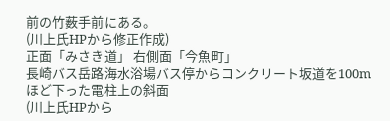前の竹薮手前にある。
(川上氏HPから修正作成)
正面「みさき道」 右側面「今魚町」
長崎バス岳路海水浴場バス停からコンクリート坂道を100mほど下った電柱上の斜面
(川上氏HPから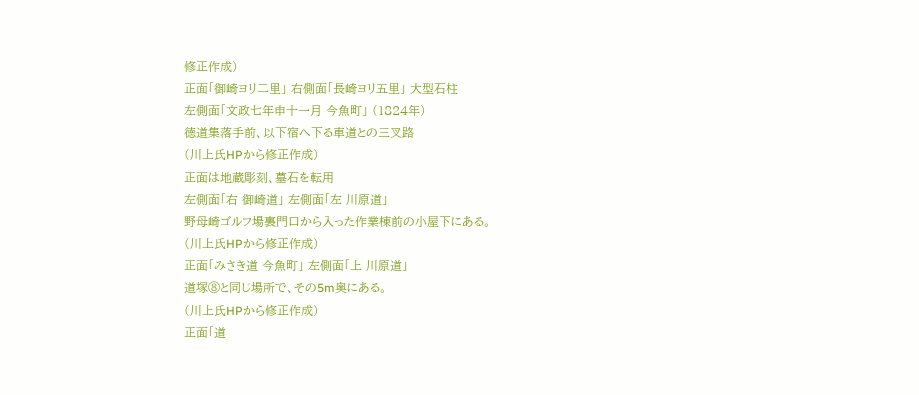修正作成)
正面「御崎ヨリ二里」 右側面「長崎ヨリ五里」 大型石柱
左側面「文政七年申十一月 今魚町」 (1824年)
徳道集落手前、以下宿へ下る車道との三叉路
(川上氏HPから修正作成)
正面は地蔵彫刻、墓石を転用
左側面「右 御崎道」 左側面「左 川原道」
野母崎ゴルフ場裏門口から入った作業棟前の小屋下にある。
(川上氏HPから修正作成)
正面「みさき道 今魚町」 左側面「上 川原道」
道塚⑧と同じ場所で、その5m奥にある。
(川上氏HPから修正作成)
正面「道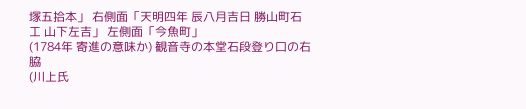塚五拾本」 右側面「天明四年 辰八月吉日 勝山町石工 山下左吉」 左側面「今魚町」
(1784年 寄進の意味か) 観音寺の本堂石段登り口の右脇
(川上氏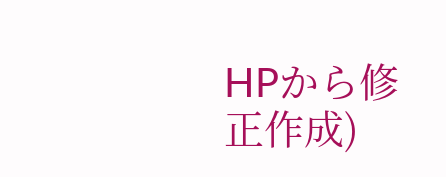HPから修正作成)